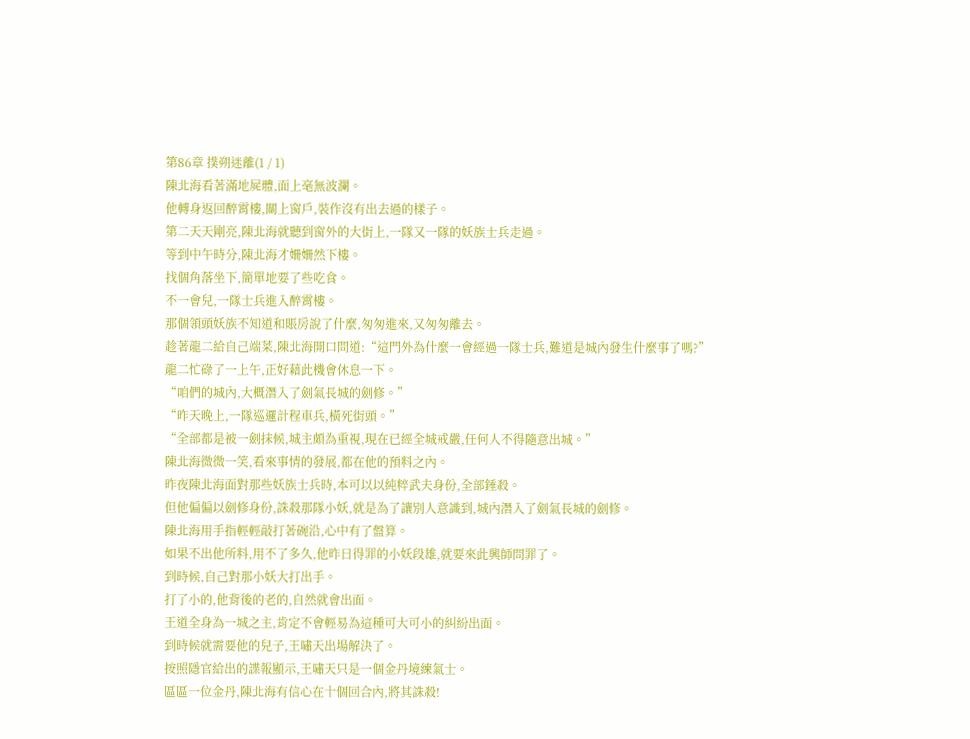第86章 撲朔迷離(1 / 1)
陳北海看著滿地屍體,面上毫無波瀾。
他轉身返回醉霄樓,關上窗戶,裝作沒有出去過的樣子。
第二天天剛亮,陳北海就聽到窗外的大街上,一隊又一隊的妖族士兵走過。
等到中午時分,陳北海才姍姍然下樓。
找個角落坐下,簡單地要了些吃食。
不一會兒,一隊士兵進入醉霄樓。
那個領頭妖族不知道和賬房說了什麼,匆匆進來,又匆匆離去。
趁著龍二給自己端菜,陳北海開口問道:“這門外為什麼一會經過一隊士兵,難道是城內發生什麼事了嗎?”
龍二忙碌了一上午,正好藉此機會休息一下。
“咱們的城內,大概潛入了劍氣長城的劍修。”
“昨天晚上,一隊巡邏計程車兵,橫死街頭。”
“全部都是被一劍抹候,城主頗為重視,現在已經全城戒嚴,任何人不得隨意出城。”
陳北海微微一笑,看來事情的發展,都在他的預料之內。
昨夜陳北海面對那些妖族士兵時,本可以以純粹武夫身份,全部錘殺。
但他偏偏以劍修身份,誅殺那隊小妖,就是為了讓別人意識到,城內潛入了劍氣長城的劍修。
陳北海用手指輕輕敲打著碗沿,心中有了盤算。
如果不出他所料,用不了多久,他昨日得罪的小妖段雄,就要來此興師問罪了。
到時候,自己對那小妖大打出手。
打了小的,他背後的老的,自然就會出面。
王道全身為一城之主,肯定不會輕易為這種可大可小的糾紛出面。
到時候就需要他的兒子,王嘯天出場解決了。
按照隱官給出的諜報顯示,王嘯天只是一個金丹境練氣士。
區區一位金丹,陳北海有信心在十個回合內,將其誅殺!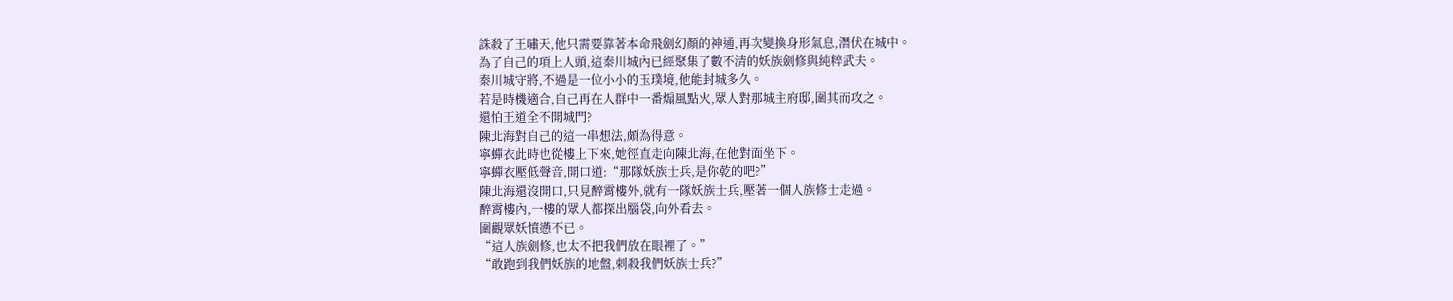誅殺了王嘯天,他只需要靠著本命飛劍幻顏的神通,再次變換身形氣息,潛伏在城中。
為了自己的項上人頭,這秦川城內已經聚集了數不清的妖族劍修與純粹武夫。
秦川城守將,不過是一位小小的玉璞境,他能封城多久。
若是時機適合,自己再在人群中一番煽風點火,眾人對那城主府邸,圍其而攻之。
還怕王道全不開城門?
陳北海對自己的這一串想法,頗為得意。
寧蟬衣此時也從樓上下來,她徑直走向陳北海,在他對面坐下。
寧蟬衣壓低聲音,開口道:“那隊妖族士兵,是你乾的吧?”
陳北海還沒開口,只見醉霄樓外,就有一隊妖族士兵,壓著一個人族修士走過。
醉霄樓內,一樓的眾人都探出腦袋,向外看去。
圍觀眾妖憤懣不已。
“這人族劍修,也太不把我們放在眼裡了。”
“敢跑到我們妖族的地盤,刺殺我們妖族士兵?”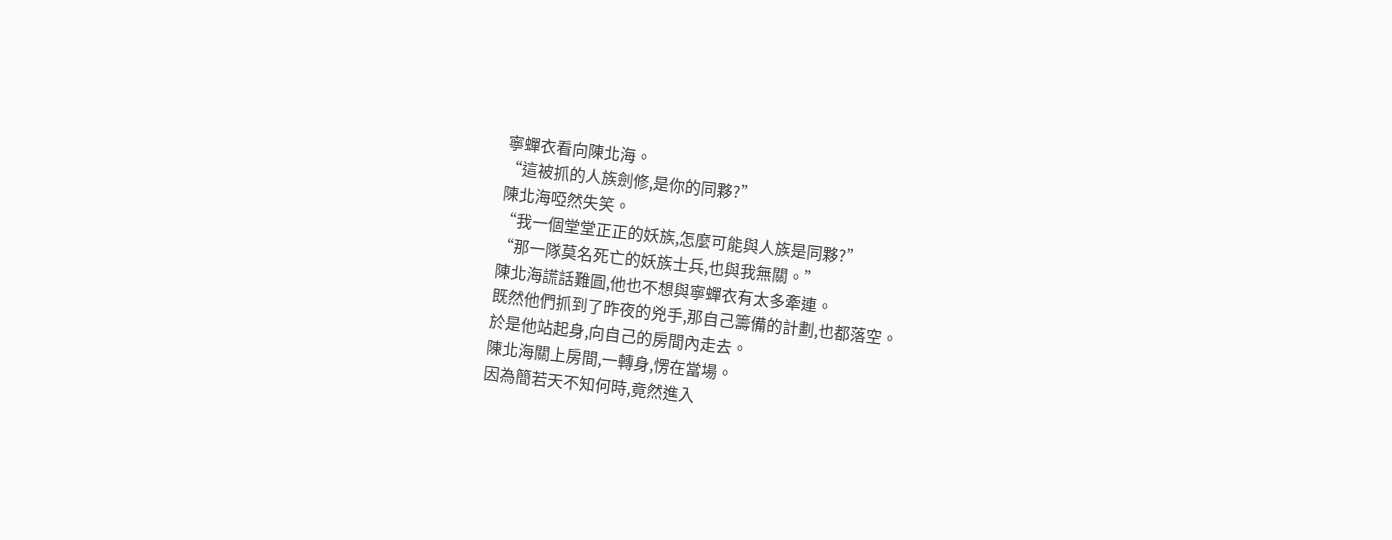寧蟬衣看向陳北海。
“這被抓的人族劍修,是你的同夥?”
陳北海啞然失笑。
“我一個堂堂正正的妖族,怎麼可能與人族是同夥?”
“那一隊莫名死亡的妖族士兵,也與我無關。”
陳北海謊話難圓,他也不想與寧蟬衣有太多牽連。
既然他們抓到了昨夜的兇手,那自己籌備的計劃,也都落空。
於是他站起身,向自己的房間內走去。
陳北海關上房間,一轉身,愣在當場。
因為簡若天不知何時,竟然進入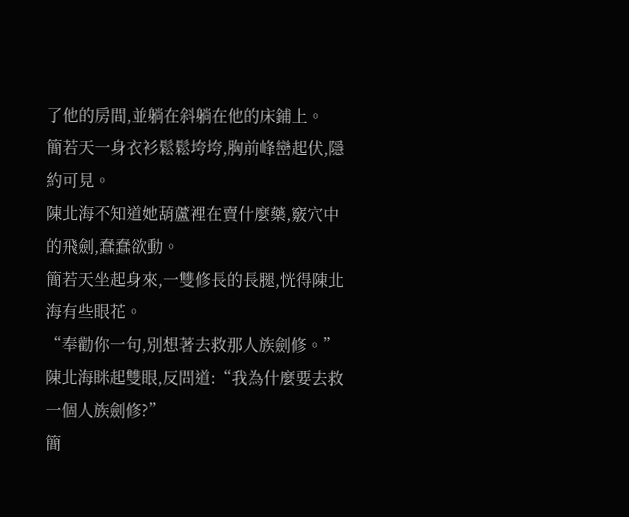了他的房間,並躺在斜躺在他的床鋪上。
簡若天一身衣衫鬆鬆垮垮,胸前峰巒起伏,隱約可見。
陳北海不知道她葫蘆裡在賣什麼藥,竅穴中的飛劍,蠢蠢欲動。
簡若天坐起身來,一雙修長的長腿,恍得陳北海有些眼花。
“奉勸你一句,別想著去救那人族劍修。”
陳北海眯起雙眼,反問道:“我為什麼要去救一個人族劍修?”
簡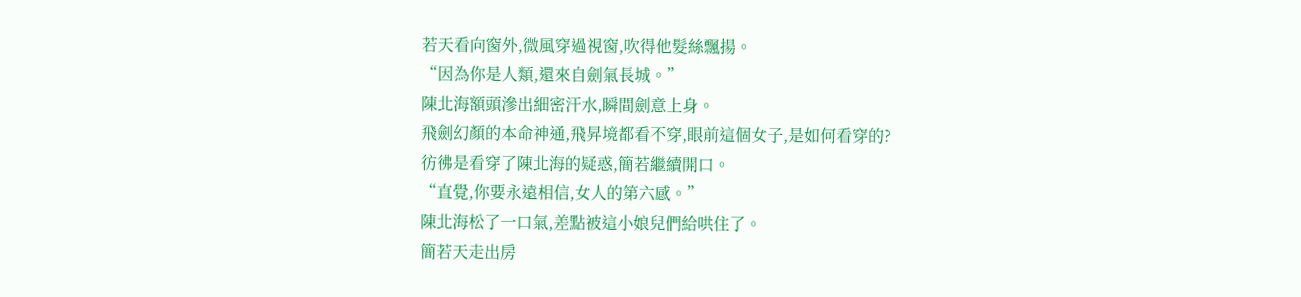若天看向窗外,微風穿過視窗,吹得他髮絲飄揚。
“因為你是人類,還來自劍氣長城。”
陳北海額頭滲出細密汗水,瞬間劍意上身。
飛劍幻顏的本命神通,飛昇境都看不穿,眼前這個女子,是如何看穿的?
彷彿是看穿了陳北海的疑惑,簡若繼續開口。
“直覺,你要永遠相信,女人的第六感。”
陳北海松了一口氣,差點被這小娘兒們給哄住了。
簡若天走出房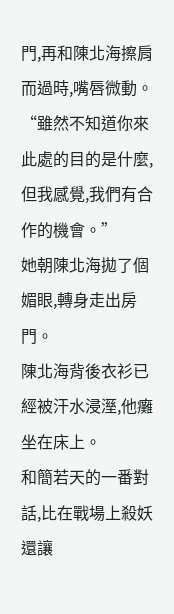門,再和陳北海擦肩而過時,嘴唇微動。
“雖然不知道你來此處的目的是什麼,但我感覺,我們有合作的機會。”
她朝陳北海拋了個媚眼,轉身走出房門。
陳北海背後衣衫已經被汗水浸溼,他癱坐在床上。
和簡若天的一番對話,比在戰場上殺妖還讓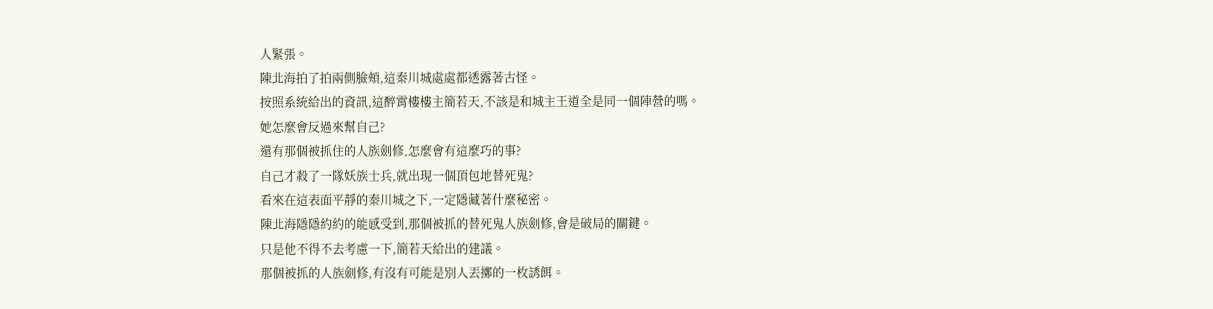人緊張。
陳北海拍了拍兩側臉頰,這秦川城處處都透露著古怪。
按照系統給出的資訊,這醉霄樓樓主簡若天,不該是和城主王道全是同一個陣營的嗎。
她怎麼會反過來幫自己?
還有那個被抓住的人族劍修,怎麼會有這麼巧的事?
自己才殺了一隊妖族士兵,就出現一個頂包地替死鬼?
看來在這表面平靜的秦川城之下,一定隱藏著什麼秘密。
陳北海隱隱約約的能感受到,那個被抓的替死鬼人族劍修,會是破局的關鍵。
只是他不得不去考慮一下,簡若天給出的建議。
那個被抓的人族劍修,有沒有可能是別人丟擲的一枚誘餌。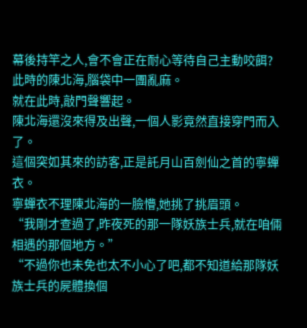幕後持竿之人,會不會正在耐心等待自己主動咬餌?
此時的陳北海,腦袋中一團亂麻。
就在此時,敲門聲響起。
陳北海還沒來得及出聲,一個人影竟然直接穿門而入了。
這個突如其來的訪客,正是託月山百劍仙之首的寧蟬衣。
寧蟬衣不理陳北海的一臉懵,她挑了挑眉頭。
“我剛才查過了,昨夜死的那一隊妖族士兵,就在咱倆相遇的那個地方。”
“不過你也未免也太不小心了吧,都不知道給那隊妖族士兵的屍體換個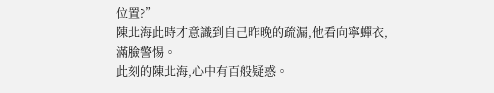位置?”
陳北海此時才意識到自己昨晚的疏漏,他看向寧蟬衣,滿臉警惕。
此刻的陳北海,心中有百般疑惑。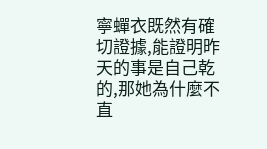寧蟬衣既然有確切證據,能證明昨天的事是自己乾的,那她為什麼不直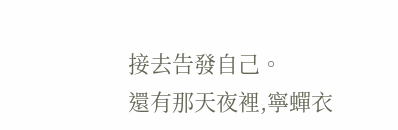接去告發自己。
還有那天夜裡,寧蟬衣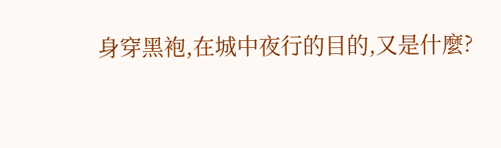身穿黑袍,在城中夜行的目的,又是什麼?